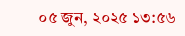০৫ জুন, ২০২৫ ১৩:৫৬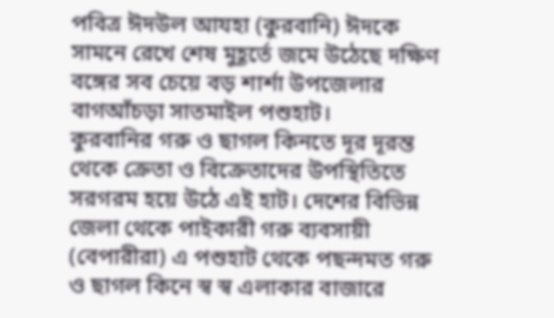পবিত্র ঈদউল আযহা (কুরবানি) ঈদকে সামনে রেখে শেষ মুহূর্তে জমে উঠেছে দক্ষিণ বঙ্গের সব চেয়ে বড় শার্শা উপজেলার বাগআঁচড়া সাতমাইল পশুহাট।
কুরবানির গরু ও ছাগল কিনতে দূর দূরন্ত থেকে ক্রেতা ও বিক্রেতাদের উপস্থিতিতে সরগরম হয়ে উঠে এই হাট। দেশের বিভিন্ন জেলা থেকে পাইকারী গরু ব্যবসায়ী (বেপারীরা) এ পশুহাট থেকে পছন্দমত গরু ও ছাগল কিনে স্ব স্ব এলাকার বাজারে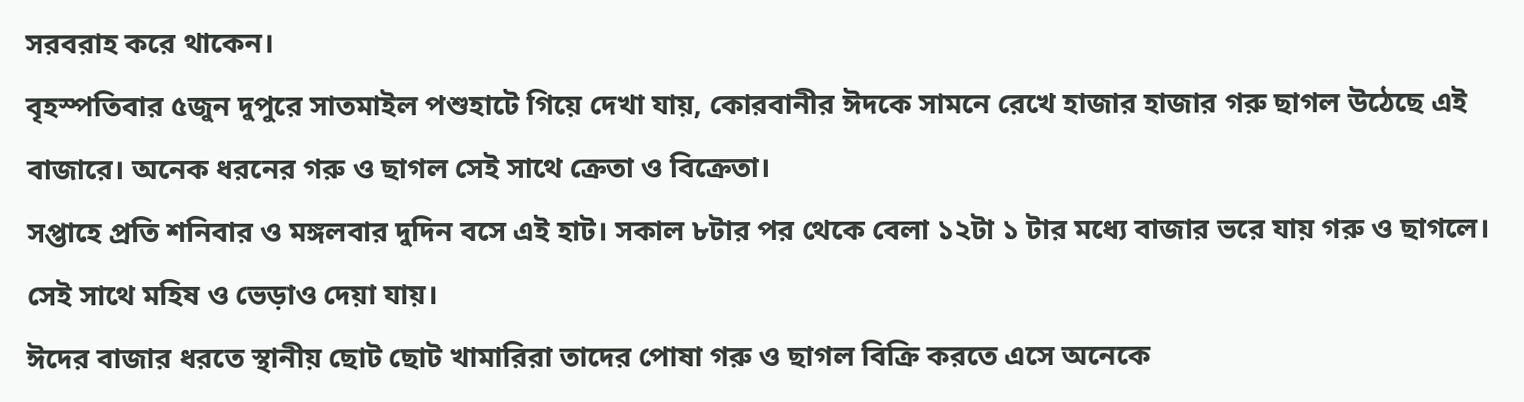সরবরাহ করে থাকেন।
বৃহস্পতিবার ৫জুন দুপুরে সাতমাইল পশুহাটে গিয়ে দেখা যায়, কোরবানীর ঈদকে সামনে রেখে হাজার হাজার গরু ছাগল উঠেছে এই বাজারে। অনেক ধরনের গরু ও ছাগল সেই সাথে ক্রেতা ও বিক্রেতা।
সপ্তাহে প্রতি শনিবার ও মঙ্গলবার দুদিন বসে এই হাট। সকাল ৮টার পর থেকে বেলা ১২টা ১ টার মধ্যে বাজার ভরে যায় গরু ও ছাগলে। সেই সাথে মহিষ ও ভেড়াও দেয়া যায়।
ঈদের বাজার ধরতে স্থানীয় ছোট ছোট খামারিরা তাদের পোষা গরু ও ছাগল বিক্রি করতে এসে অনেকে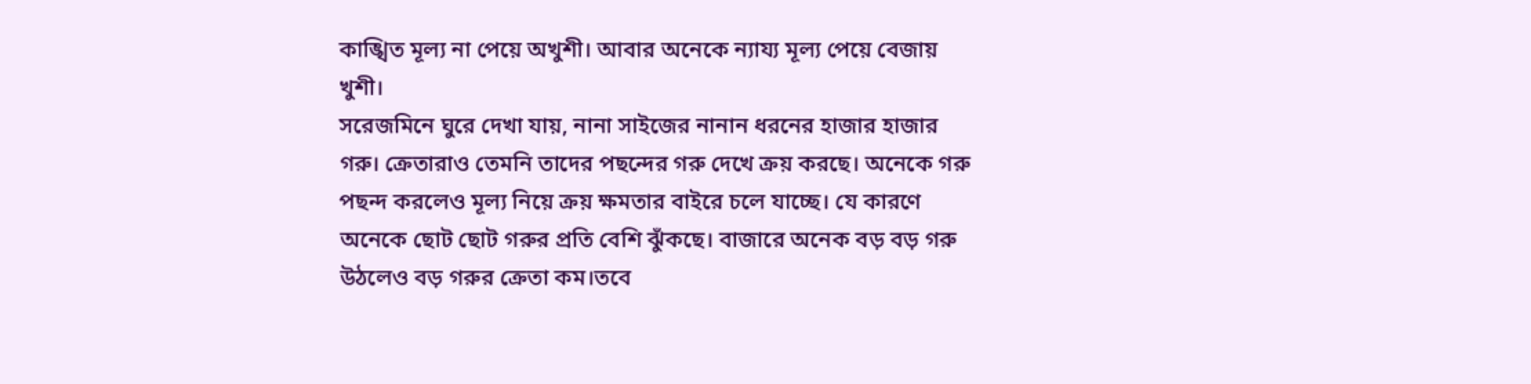কাঙ্খিত মূল্য না পেয়ে অখুশী। আবার অনেকে ন্যায্য মূল্য পেয়ে বেজায় খুশী।
সরেজমিনে ঘুরে দেখা যায়, নানা সাইজের নানান ধরনের হাজার হাজার গরু। ক্রেতারাও তেমনি তাদের পছন্দের গরু দেখে ক্রয় করছে। অনেকে গরু পছন্দ করলেও মূল্য নিয়ে ক্রয় ক্ষমতার বাইরে চলে যাচ্ছে। যে কারণে অনেকে ছোট ছোট গরুর প্রতি বেশি ঝুঁকছে। বাজারে অনেক বড় বড় গরু উঠলেও বড় গরুর ক্রেতা কম।তবে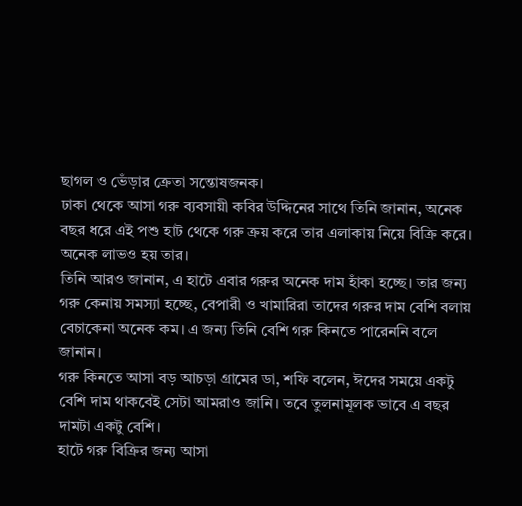ছাগল ও ভেঁড়ার ক্রেতা সন্তোষজনক।
ঢাকা থেকে আসা গরু ব্যবসায়ী কবির উদ্দিনের সাথে তিনি জানান, অনেক বছর ধরে এই পশু হাট থেকে গরু ক্রয় করে তার এলাকায় নিয়ে বিক্রি করে। অনেক লাভও হয় তার।
তিনি আরও জানান, এ হাটে এবার গরুর অনেক দাম হাঁকা হচ্ছে। তার জন্য গরু কেনায় সমস্যা হচ্ছে, বেপারী ও খামারিরা তাদের গরুর দাম বেশি বলায় বেচাকেনা অনেক কম। এ জন্য তিনি বেশি গরু কিনতে পারেননি বলে জানান।
গরু কিনতে আসা বড় আচড়া গ্রামের ডা, শফি বলেন, ঈদের সময়ে একটু বেশি দাম থাকবেই সেটা আমরাও জানি। তবে তুলনামূলক ভাবে এ বছর দামটা একটু বেশি।
হাটে গরু বিক্রির জন্য আসা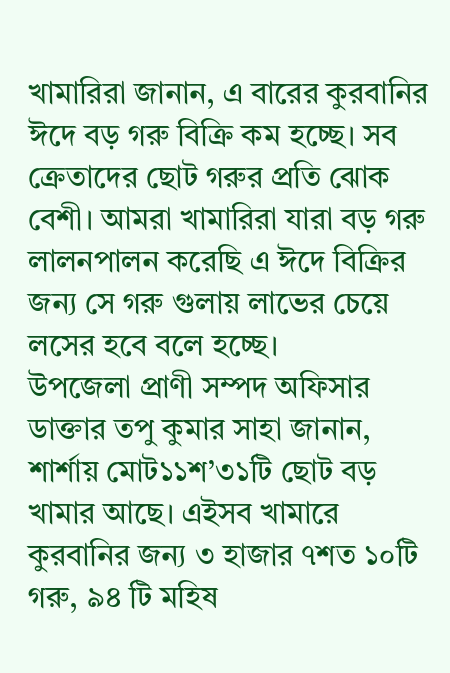খামারিরা জানান, এ বারের কুরবানির ঈদে বড় গরু বিক্রি কম হচ্ছে। সব ক্রেতাদের ছোট গরুর প্রতি ঝোক বেশী। আমরা খামারিরা যারা বড় গরু লালনপালন করেছি এ ঈদে বিক্রির জন্য সে গরু গুলায় লাভের চেয়ে লসের হবে বলে হচ্ছে।
উপজেলা প্রাণী সম্পদ অফিসার ডাক্তার তপু কুমার সাহা জানান, শার্শায় মোট১১শ’৩১টি ছোট বড় খামার আছে। এইসব খামারে কুরবানির জন্য ৩ হাজার ৭শত ১০টি গরু, ৯৪ টি মহিষ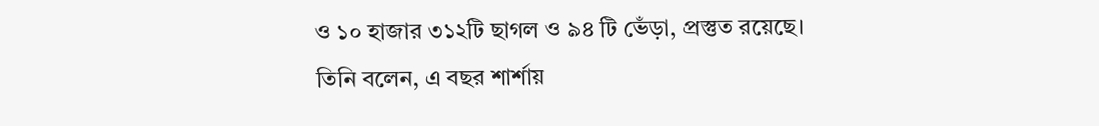ও ১০ হাজার ৩১২টি ছাগল ও ৯৪ টি ভেঁড়া, প্রস্তুত রয়েছে।
তিনি বলেন, এ বছর শার্শায়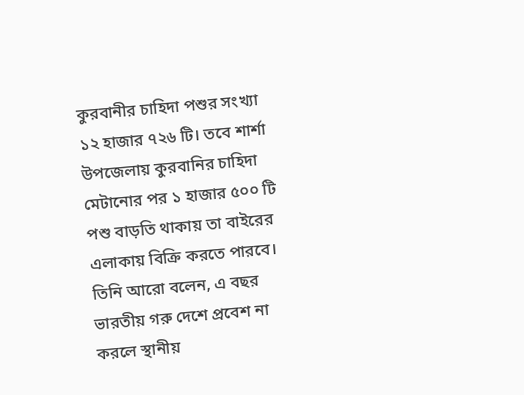কুরবানীর চাহিদা পশুর সংখ্যা ১২ হাজার ৭২৬ টি। তবে শার্শা উপজেলায় কুরবানির চাহিদা মেটানোর পর ১ হাজার ৫০০ টি পশু বাড়তি থাকায় তা বাইরের এলাকায় বিক্রি করতে পারবে।
তিনি আরো বলেন, এ বছর ভারতীয় গরু দেশে প্রবেশ না করলে স্থানীয়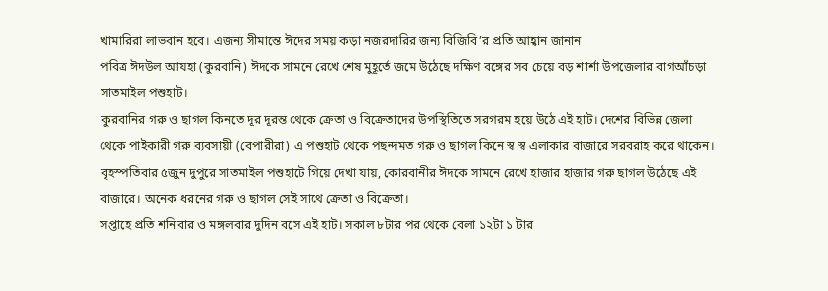খামারিরা লাভবান হবে। এজন্য সীমান্তে ঈদের সময় কড়া নজরদারির জন্য বিজিবি’র প্রতি আহ্বান জানান
পবিত্র ঈদউল আযহা (কুরবানি) ঈদকে সামনে রেখে শেষ মুহূর্তে জমে উঠেছে দক্ষিণ বঙ্গের সব চেয়ে বড় শার্শা উপজেলার বাগআঁচড়া সাতমাইল পশুহাট।
কুরবানির গরু ও ছাগল কিনতে দূর দূরন্ত থেকে ক্রেতা ও বিক্রেতাদের উপস্থিতিতে সরগরম হয়ে উঠে এই হাট। দেশের বিভিন্ন জেলা থেকে পাইকারী গরু ব্যবসায়ী (বেপারীরা) এ পশুহাট থেকে পছন্দমত গরু ও ছাগল কিনে স্ব স্ব এলাকার বাজারে সরবরাহ করে থাকেন।
বৃহস্পতিবার ৫জুন দুপুরে সাতমাইল পশুহাটে গিয়ে দেখা যায়, কোরবানীর ঈদকে সামনে রেখে হাজার হাজার গরু ছাগল উঠেছে এই বাজারে। অনেক ধরনের গরু ও ছাগল সেই সাথে ক্রেতা ও বিক্রেতা।
সপ্তাহে প্রতি শনিবার ও মঙ্গলবার দুদিন বসে এই হাট। সকাল ৮টার পর থেকে বেলা ১২টা ১ টার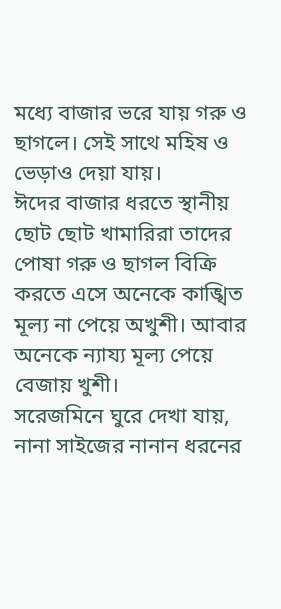মধ্যে বাজার ভরে যায় গরু ও ছাগলে। সেই সাথে মহিষ ও ভেড়াও দেয়া যায়।
ঈদের বাজার ধরতে স্থানীয় ছোট ছোট খামারিরা তাদের পোষা গরু ও ছাগল বিক্রি করতে এসে অনেকে কাঙ্খিত মূল্য না পেয়ে অখুশী। আবার অনেকে ন্যায্য মূল্য পেয়ে বেজায় খুশী।
সরেজমিনে ঘুরে দেখা যায়, নানা সাইজের নানান ধরনের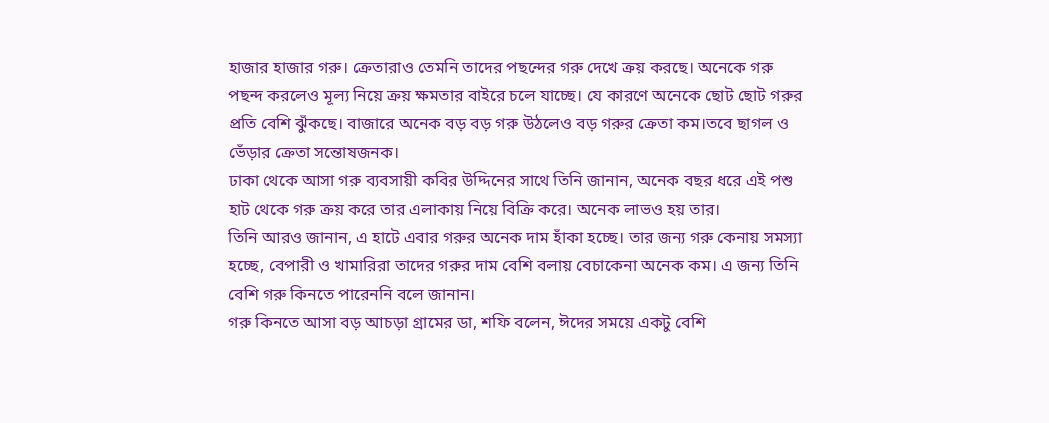হাজার হাজার গরু। ক্রেতারাও তেমনি তাদের পছন্দের গরু দেখে ক্রয় করছে। অনেকে গরু পছন্দ করলেও মূল্য নিয়ে ক্রয় ক্ষমতার বাইরে চলে যাচ্ছে। যে কারণে অনেকে ছোট ছোট গরুর প্রতি বেশি ঝুঁকছে। বাজারে অনেক বড় বড় গরু উঠলেও বড় গরুর ক্রেতা কম।তবে ছাগল ও ভেঁড়ার ক্রেতা সন্তোষজনক।
ঢাকা থেকে আসা গরু ব্যবসায়ী কবির উদ্দিনের সাথে তিনি জানান, অনেক বছর ধরে এই পশু হাট থেকে গরু ক্রয় করে তার এলাকায় নিয়ে বিক্রি করে। অনেক লাভও হয় তার।
তিনি আরও জানান, এ হাটে এবার গরুর অনেক দাম হাঁকা হচ্ছে। তার জন্য গরু কেনায় সমস্যা হচ্ছে, বেপারী ও খামারিরা তাদের গরুর দাম বেশি বলায় বেচাকেনা অনেক কম। এ জন্য তিনি বেশি গরু কিনতে পারেননি বলে জানান।
গরু কিনতে আসা বড় আচড়া গ্রামের ডা, শফি বলেন, ঈদের সময়ে একটু বেশি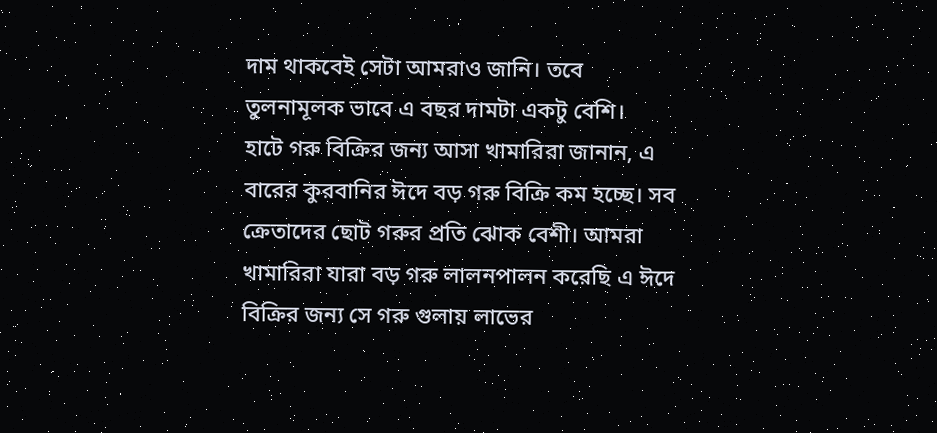দাম থাকবেই সেটা আমরাও জানি। তবে তুলনামূলক ভাবে এ বছর দামটা একটু বেশি।
হাটে গরু বিক্রির জন্য আসা খামারিরা জানান, এ বারের কুরবানির ঈদে বড় গরু বিক্রি কম হচ্ছে। সব ক্রেতাদের ছোট গরুর প্রতি ঝোক বেশী। আমরা খামারিরা যারা বড় গরু লালনপালন করেছি এ ঈদে বিক্রির জন্য সে গরু গুলায় লাভের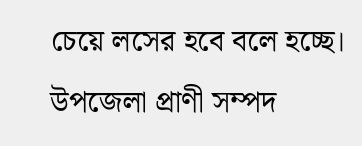চেয়ে লসের হবে বলে হচ্ছে।
উপজেলা প্রাণী সম্পদ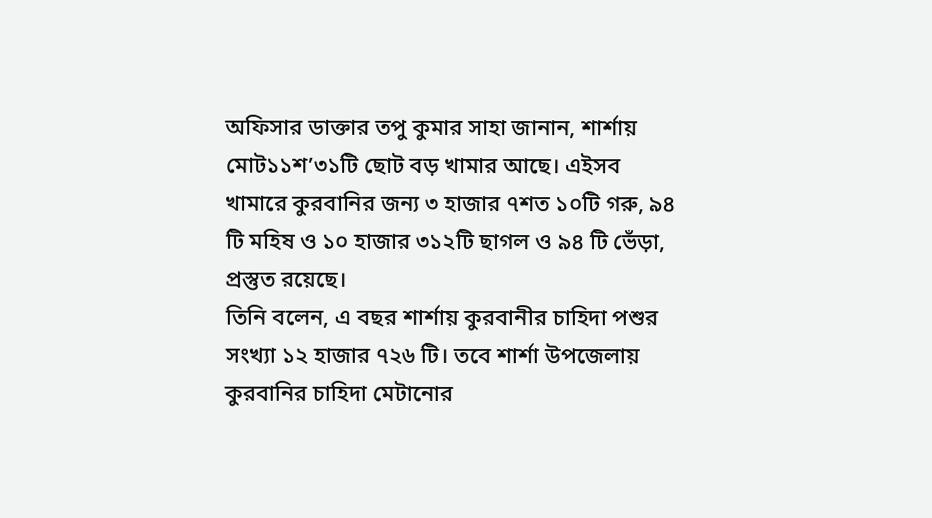অফিসার ডাক্তার তপু কুমার সাহা জানান, শার্শায় মোট১১শ’৩১টি ছোট বড় খামার আছে। এইসব খামারে কুরবানির জন্য ৩ হাজার ৭শত ১০টি গরু, ৯৪ টি মহিষ ও ১০ হাজার ৩১২টি ছাগল ও ৯৪ টি ভেঁড়া, প্রস্তুত রয়েছে।
তিনি বলেন, এ বছর শার্শায় কুরবানীর চাহিদা পশুর সংখ্যা ১২ হাজার ৭২৬ টি। তবে শার্শা উপজেলায় কুরবানির চাহিদা মেটানোর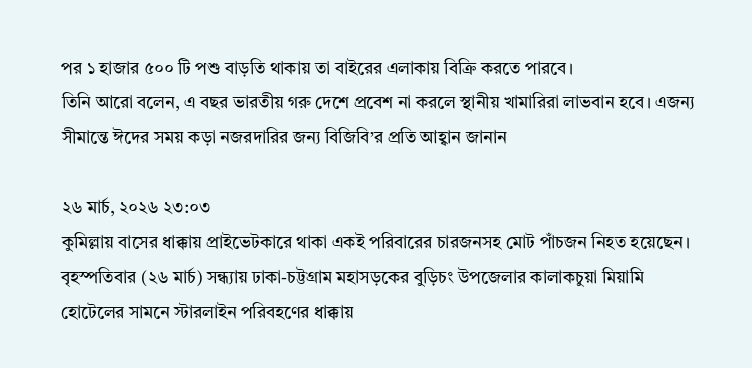পর ১ হাজার ৫০০ টি পশু বাড়তি থাকায় তা বাইরের এলাকায় বিক্রি করতে পারবে।
তিনি আরো বলেন, এ বছর ভারতীয় গরু দেশে প্রবেশ না করলে স্থানীয় খামারিরা লাভবান হবে। এজন্য সীমান্তে ঈদের সময় কড়া নজরদারির জন্য বিজিবি’র প্রতি আহ্বান জানান

২৬ মার্চ, ২০২৬ ২৩:০৩
কুমিল্লায় বাসের ধাক্কায় প্রাইভেটকারে থাকা একই পরিবারের চারজনসহ মোট পাঁচজন নিহত হয়েছেন।
বৃহস্পতিবার (২৬ মার্চ) সন্ধ্যায় ঢাকা-চট্টগ্রাম মহাসড়কের বুড়িচং উপজেলার কালাকচুয়া মিয়ামি হোটেলের সামনে স্টারলাইন পরিবহণের ধাক্কায়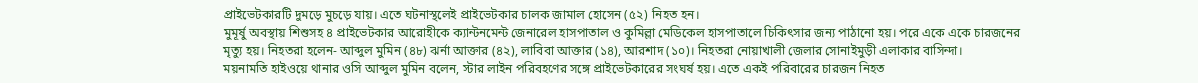প্রাইভেটকারটি দুমড়ে মুচড়ে যায়। এতে ঘটনাস্থলেই প্রাইভেটকার চালক জামাল হোসেন (৫২) নিহত হন।
মুমূর্ষু অবস্থায় শিশুসহ ৪ প্রাইভেটকার আরোহীকে ক্যান্টনমেন্ট জেনারেল হাসপাতাল ও কুমিল্লা মেডিকেল হাসপাতালে চিকিৎসার জন্য পাঠানো হয়। পরে একে একে চারজনের মৃত্যু হয়। নিহতরা হলেন- আব্দুল মুমিন (৪৮) ঝর্না আক্তার (৪২), লাবিবা আক্তার (১৪), আরশাদ (১০)। নিহতরা নোয়াখালী জেলার সোনাইমুড়ী এলাকার বাসিন্দা।
ময়নামতি হাইওয়ে থানার ওসি আব্দুল মুমিন বলেন, স্টার লাইন পরিবহণের সঙ্গে প্রাইভেটকারের সংঘর্ষ হয়। এতে একই পরিবারের চারজন নিহত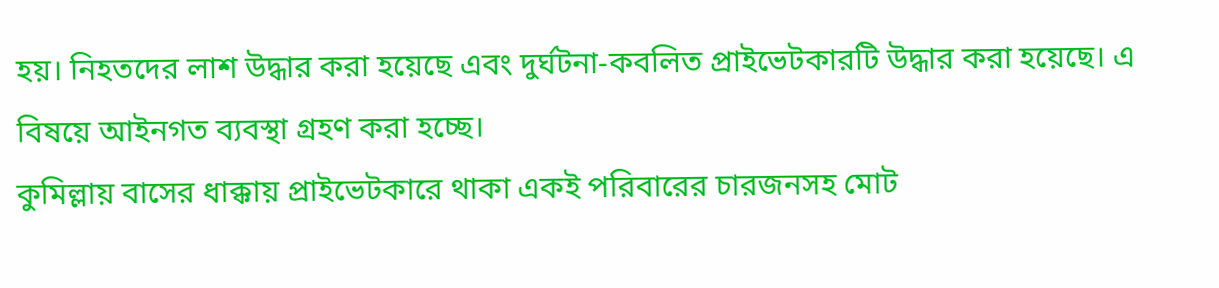হয়। নিহতদের লাশ উদ্ধার করা হয়েছে এবং দুর্ঘটনা-কবলিত প্রাইভেটকারটি উদ্ধার করা হয়েছে। এ বিষয়ে আইনগত ব্যবস্থা গ্রহণ করা হচ্ছে।
কুমিল্লায় বাসের ধাক্কায় প্রাইভেটকারে থাকা একই পরিবারের চারজনসহ মোট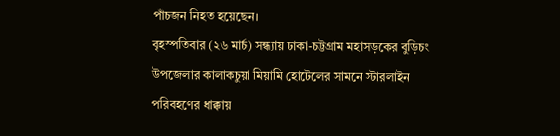পাঁচজন নিহত হয়েছেন।
বৃহস্পতিবার (২৬ মার্চ) সন্ধ্যায় ঢাকা-চট্টগ্রাম মহাসড়কের বুড়িচং উপজেলার কালাকচুয়া মিয়ামি হোটেলের সামনে স্টারলাইন পরিবহণের ধাক্কায়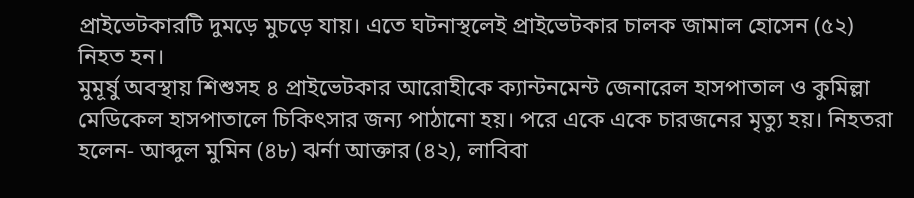প্রাইভেটকারটি দুমড়ে মুচড়ে যায়। এতে ঘটনাস্থলেই প্রাইভেটকার চালক জামাল হোসেন (৫২) নিহত হন।
মুমূর্ষু অবস্থায় শিশুসহ ৪ প্রাইভেটকার আরোহীকে ক্যান্টনমেন্ট জেনারেল হাসপাতাল ও কুমিল্লা মেডিকেল হাসপাতালে চিকিৎসার জন্য পাঠানো হয়। পরে একে একে চারজনের মৃত্যু হয়। নিহতরা হলেন- আব্দুল মুমিন (৪৮) ঝর্না আক্তার (৪২), লাবিবা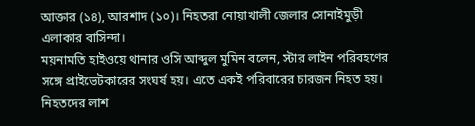আক্তার (১৪), আরশাদ (১০)। নিহতরা নোয়াখালী জেলার সোনাইমুড়ী এলাকার বাসিন্দা।
ময়নামতি হাইওয়ে থানার ওসি আব্দুল মুমিন বলেন, স্টার লাইন পরিবহণের সঙ্গে প্রাইভেটকারের সংঘর্ষ হয়। এতে একই পরিবারের চারজন নিহত হয়। নিহতদের লাশ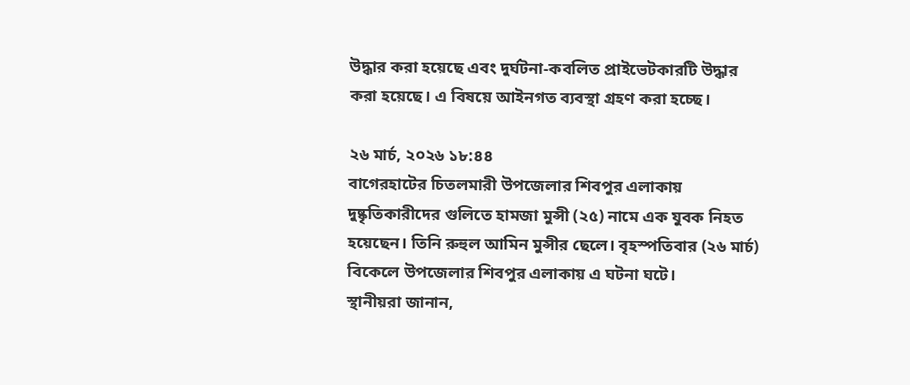উদ্ধার করা হয়েছে এবং দুর্ঘটনা-কবলিত প্রাইভেটকারটি উদ্ধার করা হয়েছে। এ বিষয়ে আইনগত ব্যবস্থা গ্রহণ করা হচ্ছে।

২৬ মার্চ, ২০২৬ ১৮:৪৪
বাগেরহাটের চিতলমারী উপজেলার শিবপুর এলাকায় দুষ্কৃতিকারীদের গুলিতে হামজা মুন্সী (২৫) নামে এক যুবক নিহত হয়েছেন। তিনি রুহুল আমিন মুন্সীর ছেলে। বৃহস্পতিবার (২৬ মার্চ) বিকেলে উপজেলার শিবপুর এলাকায় এ ঘটনা ঘটে।
স্থানীয়রা জানান,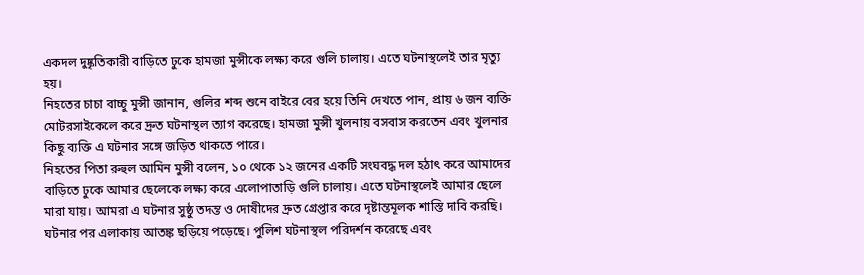একদল দুষ্কৃতিকারী বাড়িতে ঢুকে হামজা মুন্সীকে লক্ষ্য করে গুলি চালায়। এতে ঘটনাস্থলেই তার মৃত্যু হয়।
নিহতের চাচা বাচ্চু মুন্সী জানান, গুলির শব্দ শুনে বাইরে বের হয়ে তিনি দেখতে পান, প্রায় ৬ জন ব্যক্তি মোটরসাইকেলে করে দ্রুত ঘটনাস্থল ত্যাগ করেছে। হামজা মুন্সী খুলনায় বসবাস করতেন এবং খুলনার কিছু ব্যক্তি এ ঘটনার সঙ্গে জড়িত থাকতে পারে।
নিহতের পিতা রুহুল আমিন মুন্সী বলেন, ১০ থেকে ১২ জনের একটি সংঘবদ্ধ দল হঠাৎ করে আমাদের বাড়িতে ঢুকে আমার ছেলেকে লক্ষ্য করে এলোপাতাড়ি গুলি চালায়। এতে ঘটনাস্থলেই আমার ছেলে মারা যায়। আমরা এ ঘটনার সুষ্ঠু তদন্ত ও দোষীদের দ্রুত গ্রেপ্তার করে দৃষ্টান্তমূলক শাস্তি দাবি করছি।
ঘটনার পর এলাকায় আতঙ্ক ছড়িয়ে পড়েছে। পুলিশ ঘটনাস্থল পরিদর্শন করেছে এবং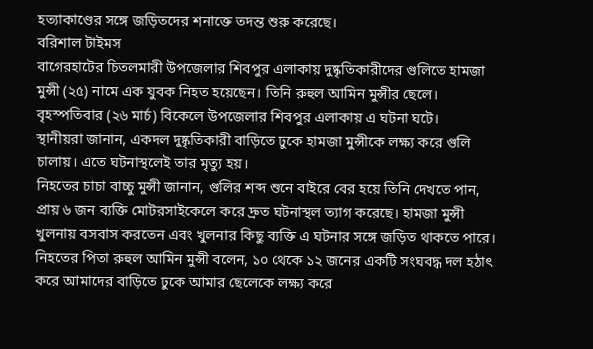হত্যাকাণ্ডের সঙ্গে জড়িতদের শনাক্তে তদন্ত শুরু করেছে।
বরিশাল টাইমস
বাগেরহাটের চিতলমারী উপজেলার শিবপুর এলাকায় দুষ্কৃতিকারীদের গুলিতে হামজা মুন্সী (২৫) নামে এক যুবক নিহত হয়েছেন। তিনি রুহুল আমিন মুন্সীর ছেলে। বৃহস্পতিবার (২৬ মার্চ) বিকেলে উপজেলার শিবপুর এলাকায় এ ঘটনা ঘটে।
স্থানীয়রা জানান, একদল দুষ্কৃতিকারী বাড়িতে ঢুকে হামজা মুন্সীকে লক্ষ্য করে গুলি চালায়। এতে ঘটনাস্থলেই তার মৃত্যু হয়।
নিহতের চাচা বাচ্চু মুন্সী জানান, গুলির শব্দ শুনে বাইরে বের হয়ে তিনি দেখতে পান, প্রায় ৬ জন ব্যক্তি মোটরসাইকেলে করে দ্রুত ঘটনাস্থল ত্যাগ করেছে। হামজা মুন্সী খুলনায় বসবাস করতেন এবং খুলনার কিছু ব্যক্তি এ ঘটনার সঙ্গে জড়িত থাকতে পারে।
নিহতের পিতা রুহুল আমিন মুন্সী বলেন, ১০ থেকে ১২ জনের একটি সংঘবদ্ধ দল হঠাৎ করে আমাদের বাড়িতে ঢুকে আমার ছেলেকে লক্ষ্য করে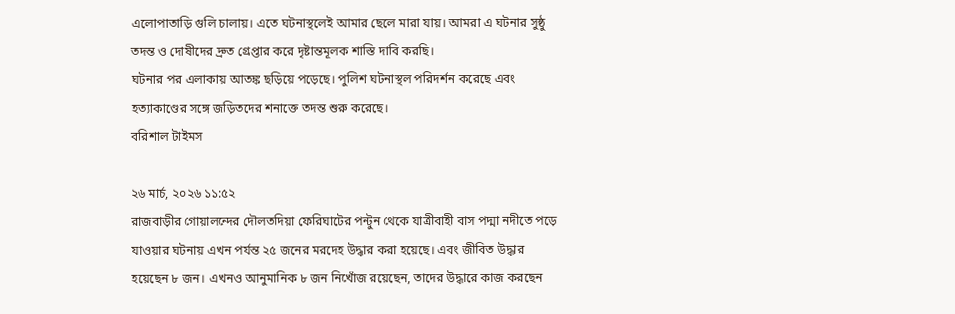এলোপাতাড়ি গুলি চালায়। এতে ঘটনাস্থলেই আমার ছেলে মারা যায়। আমরা এ ঘটনার সুষ্ঠু তদন্ত ও দোষীদের দ্রুত গ্রেপ্তার করে দৃষ্টান্তমূলক শাস্তি দাবি করছি।
ঘটনার পর এলাকায় আতঙ্ক ছড়িয়ে পড়েছে। পুলিশ ঘটনাস্থল পরিদর্শন করেছে এবং হত্যাকাণ্ডের সঙ্গে জড়িতদের শনাক্তে তদন্ত শুরু করেছে।
বরিশাল টাইমস

২৬ মার্চ, ২০২৬ ১১:৫২
রাজবাড়ীর গোয়ালন্দের দৌলতদিয়া ফেরিঘাটের পন্টুন থেকে যাত্রীবাহী বাস পদ্মা নদীতে পড়ে যাওয়ার ঘটনায় এখন পর্যন্ত ২৫ জনের মরদেহ উদ্ধার করা হয়েছে। এবং জীবিত উদ্ধার হয়েছেন ৮ জন। এখনও আনুমানিক ৮ জন নিখোঁজ রয়েছেন, তাদের উদ্ধারে কাজ করছেন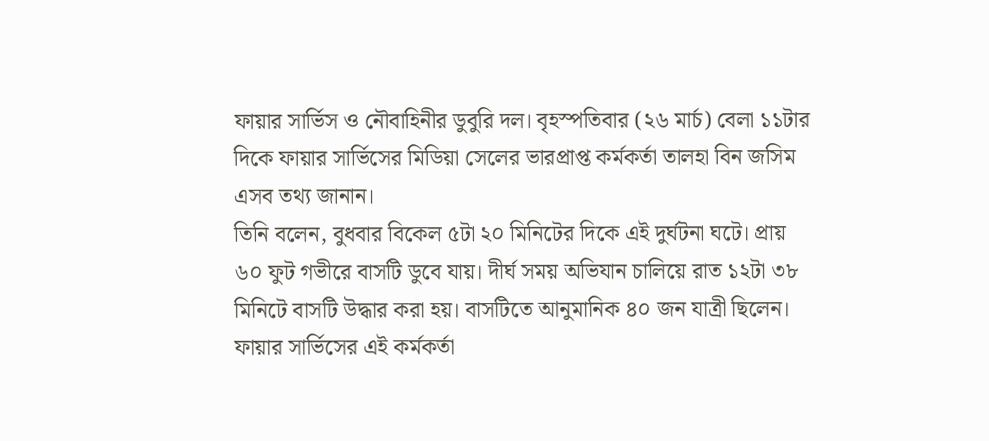ফায়ার সার্ভিস ও নৌবাহিনীর ডুবুরি দল। বৃহস্পতিবার (২৬ মার্চ) বেলা ১১টার দিকে ফায়ার সার্ভিসের মিডিয়া সেলের ভারপ্রাপ্ত কর্মকর্তা তালহা বিন জসিম এসব তথ্য জানান।
তিনি বলেন, বুধবার বিকেল ৫টা ২০ মিনিটের দিকে এই দুর্ঘটনা ঘটে। প্রায় ৬০ ফুট গভীরে বাসটি ডুবে যায়। দীর্ঘ সময় অভিযান চালিয়ে রাত ১২টা ৩৮ মিনিটে বাসটি উদ্ধার করা হয়। বাসটিতে আনুমানিক ৪০ জন যাত্রী ছিলেন।
ফায়ার সার্ভিসের এই কর্মকর্তা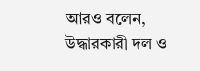আরও বলেন, উদ্ধারকারী দল ও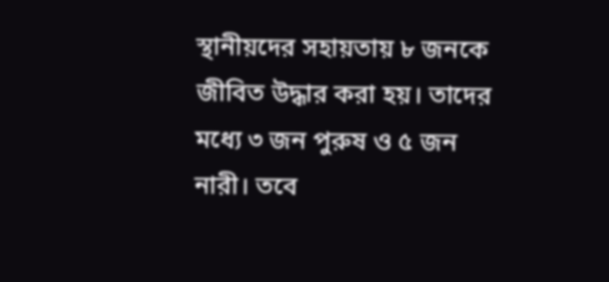স্থানীয়দের সহায়তায় ৮ জনকে জীবিত উদ্ধার করা হয়। তাদের মধ্যে ৩ জন পুরুষ ও ৫ জন নারী। তবে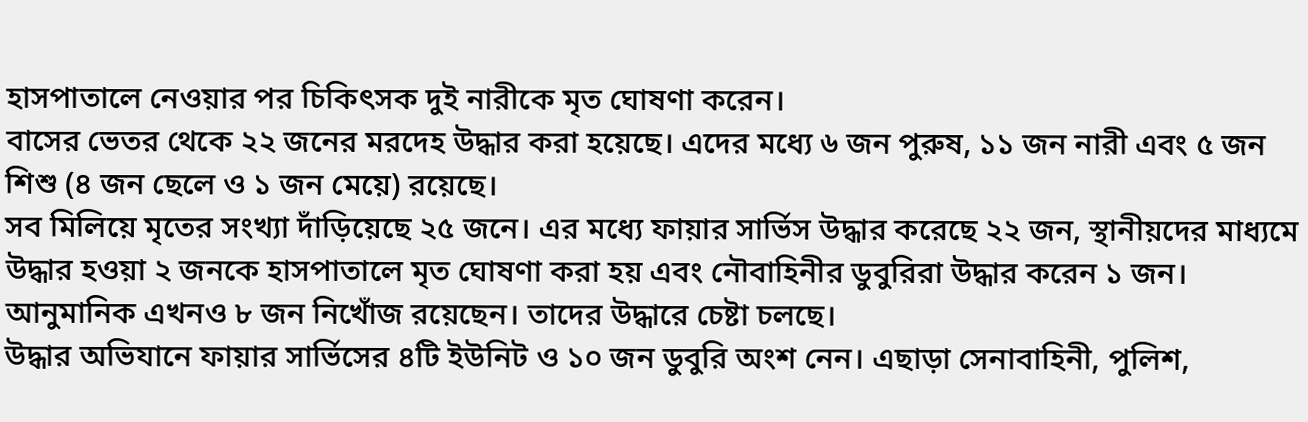হাসপাতালে নেওয়ার পর চিকিৎসক দুই নারীকে মৃত ঘোষণা করেন।
বাসের ভেতর থেকে ২২ জনের মরদেহ উদ্ধার করা হয়েছে। এদের মধ্যে ৬ জন পুরুষ, ১১ জন নারী এবং ৫ জন শিশু (৪ জন ছেলে ও ১ জন মেয়ে) রয়েছে।
সব মিলিয়ে মৃতের সংখ্যা দাঁড়িয়েছে ২৫ জনে। এর মধ্যে ফায়ার সার্ভিস উদ্ধার করেছে ২২ জন, স্থানীয়দের মাধ্যমে উদ্ধার হওয়া ২ জনকে হাসপাতালে মৃত ঘোষণা করা হয় এবং নৌবাহিনীর ডুবুরিরা উদ্ধার করেন ১ জন। আনুমানিক এখনও ৮ জন নিখোঁজ রয়েছেন। তাদের উদ্ধারে চেষ্টা চলছে।
উদ্ধার অভিযানে ফায়ার সার্ভিসের ৪টি ইউনিট ও ১০ জন ডুবুরি অংশ নেন। এছাড়া সেনাবাহিনী, পুলিশ,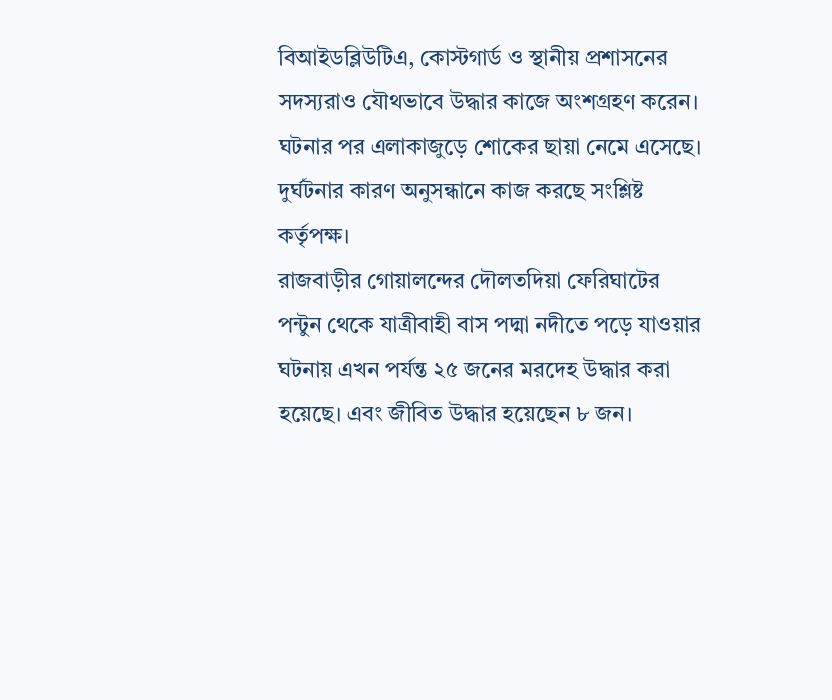বিআইডব্লিউটিএ, কোস্টগার্ড ও স্থানীয় প্রশাসনের সদস্যরাও যৌথভাবে উদ্ধার কাজে অংশগ্রহণ করেন।
ঘটনার পর এলাকাজুড়ে শোকের ছায়া নেমে এসেছে। দুর্ঘটনার কারণ অনুসন্ধানে কাজ করছে সংশ্লিষ্ট কর্তৃপক্ষ।
রাজবাড়ীর গোয়ালন্দের দৌলতদিয়া ফেরিঘাটের পন্টুন থেকে যাত্রীবাহী বাস পদ্মা নদীতে পড়ে যাওয়ার ঘটনায় এখন পর্যন্ত ২৫ জনের মরদেহ উদ্ধার করা হয়েছে। এবং জীবিত উদ্ধার হয়েছেন ৮ জন।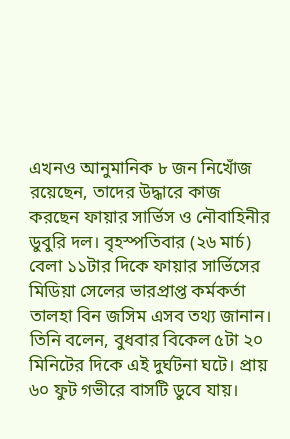এখনও আনুমানিক ৮ জন নিখোঁজ রয়েছেন, তাদের উদ্ধারে কাজ করছেন ফায়ার সার্ভিস ও নৌবাহিনীর ডুবুরি দল। বৃহস্পতিবার (২৬ মার্চ) বেলা ১১টার দিকে ফায়ার সার্ভিসের মিডিয়া সেলের ভারপ্রাপ্ত কর্মকর্তা তালহা বিন জসিম এসব তথ্য জানান।
তিনি বলেন, বুধবার বিকেল ৫টা ২০ মিনিটের দিকে এই দুর্ঘটনা ঘটে। প্রায় ৬০ ফুট গভীরে বাসটি ডুবে যায়।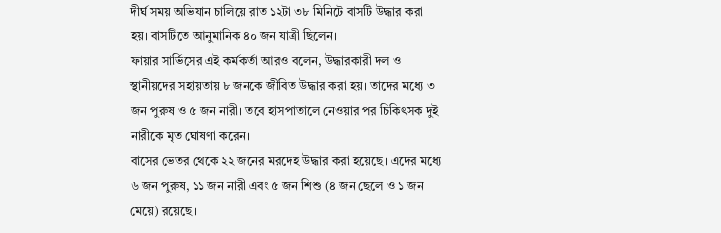দীর্ঘ সময় অভিযান চালিয়ে রাত ১২টা ৩৮ মিনিটে বাসটি উদ্ধার করা হয়। বাসটিতে আনুমানিক ৪০ জন যাত্রী ছিলেন।
ফায়ার সার্ভিসের এই কর্মকর্তা আরও বলেন, উদ্ধারকারী দল ও স্থানীয়দের সহায়তায় ৮ জনকে জীবিত উদ্ধার করা হয়। তাদের মধ্যে ৩ জন পুরুষ ও ৫ জন নারী। তবে হাসপাতালে নেওয়ার পর চিকিৎসক দুই নারীকে মৃত ঘোষণা করেন।
বাসের ভেতর থেকে ২২ জনের মরদেহ উদ্ধার করা হয়েছে। এদের মধ্যে ৬ জন পুরুষ, ১১ জন নারী এবং ৫ জন শিশু (৪ জন ছেলে ও ১ জন মেয়ে) রয়েছে।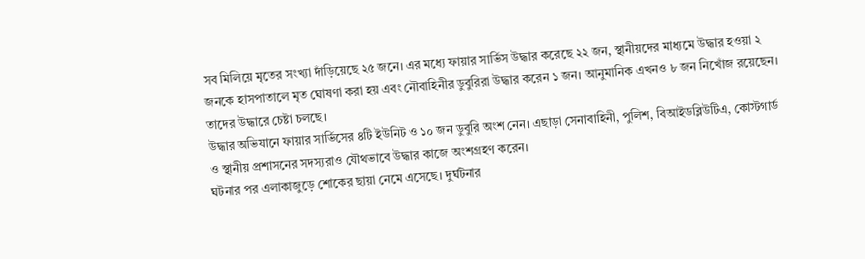সব মিলিয়ে মৃতের সংখ্যা দাঁড়িয়েছে ২৫ জনে। এর মধ্যে ফায়ার সার্ভিস উদ্ধার করেছে ২২ জন, স্থানীয়দের মাধ্যমে উদ্ধার হওয়া ২ জনকে হাসপাতালে মৃত ঘোষণা করা হয় এবং নৌবাহিনীর ডুবুরিরা উদ্ধার করেন ১ জন। আনুমানিক এখনও ৮ জন নিখোঁজ রয়েছেন। তাদের উদ্ধারে চেষ্টা চলছে।
উদ্ধার অভিযানে ফায়ার সার্ভিসের ৪টি ইউনিট ও ১০ জন ডুবুরি অংশ নেন। এছাড়া সেনাবাহিনী, পুলিশ, বিআইডব্লিউটিএ, কোস্টগার্ড ও স্থানীয় প্রশাসনের সদস্যরাও যৌথভাবে উদ্ধার কাজে অংশগ্রহণ করেন।
ঘটনার পর এলাকাজুড়ে শোকের ছায়া নেমে এসেছে। দুর্ঘটনার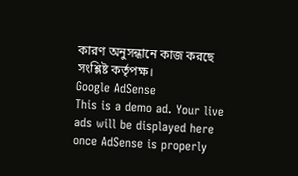কারণ অনুসন্ধানে কাজ করছে সংশ্লিষ্ট কর্তৃপক্ষ।
Google AdSense
This is a demo ad. Your live ads will be displayed here once AdSense is properly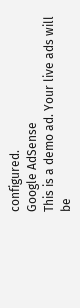configured.
Google AdSense
This is a demo ad. Your live ads will be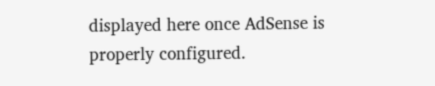displayed here once AdSense is properly configured.